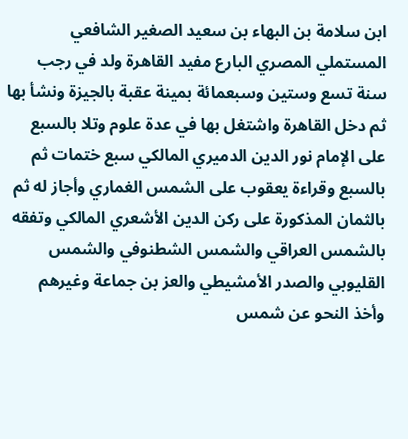ابن سلامة بن البهاء بن سعيد الصغير الشافعي المستملي المصري البارع مفيد القاهرة ولد في رجب سنة تسع وستين وسبعمائة بمينة عقبة بالجيزة ونشأ بها ثم دخل القاهرة واشتغل بها في عدة علوم وتلا بالسبع على الإمام نور الدين الدميري المالكي سبع ختمات ثم بالسبع وقراءة يعقوب على الشمس الغماري وأجاز له ثم بالثمان المذكورة على ركن الدين الأشعري المالكي وتفقه بالشمس العراقي والشمس الشطنوفي والشمس القليوبي والصدر الأمشيطي والعز بن جماعة وغيرهم وأخذ النحو عن شمس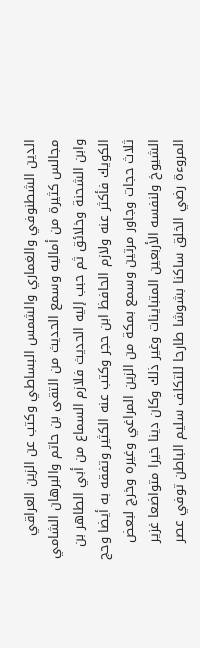الدين الشطنوفي والغماري والشمس البساطي وكتب عن الزين العراقي مجالس كثيرة من أماليه وسمع الحديث من التقى بن حاتم والبرهان الشامي وابن الشحنة وخلائق ثم حبب إليه الحديث فلازم السماع من أبي الطاهر بن الكويك فأكثر عنه ولازم الحافظ ابن حجر وكتب عنه الكثير وتفقه به أيضا وحج ثلاث حجات وجاور مرتين وسمع بمكة من الزين المراغي وغيره وخرج لبعض الشيوخ ولنفسه الأربعين المتباينات وغير ذلك وكان دينا خيرا متواضعا غزير المروءة رضي الخلق ساكنا بشوشا طارحا للتكلف سليم الباطن توفي عصر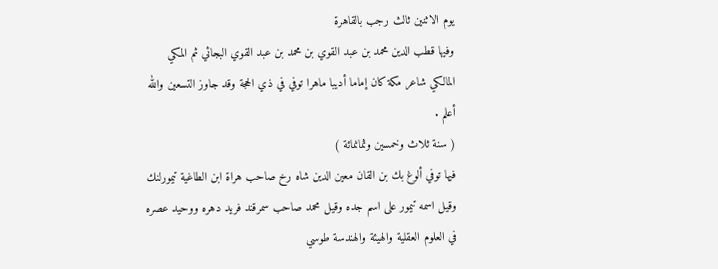يوم الاثنين ثالث رجب بالقاهرة
وفيها قطب الدين محمد بن عبد القوي بن محمد بن عبد القوي البجائي ثم المكي المالكي شاعر مكة كان إماما أديبا ماهرا توفي في ذي الحجة وقد جاوز التسعين والله أعلم .
( سنة ثلاث وخمسين وثمانمائة )
فيها توفي ألوغ بك بن القان معين الدين شاه رخ صاحب هراة ابن الطاغية تيمورلنك وقيل اسمه تيمور على اسم جده وقيل محمد صاحب سمرقند فريد دهره ووحيد عصره في العلوم العقلية والهيئة والهندسة طوسي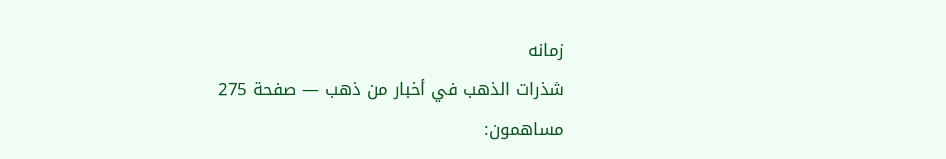زمانه
شذرات الذهب في أخبار من ذهب — صفحة 275
مساهمون: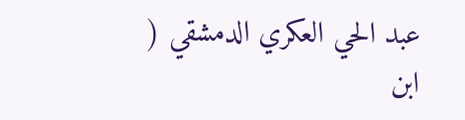عبد الحي العكري الدمشقي ( ابن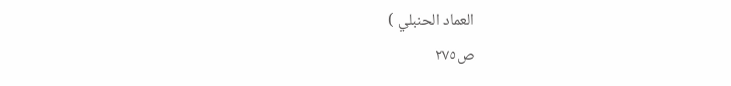العماد الحنبلي )
ص٢٧٥